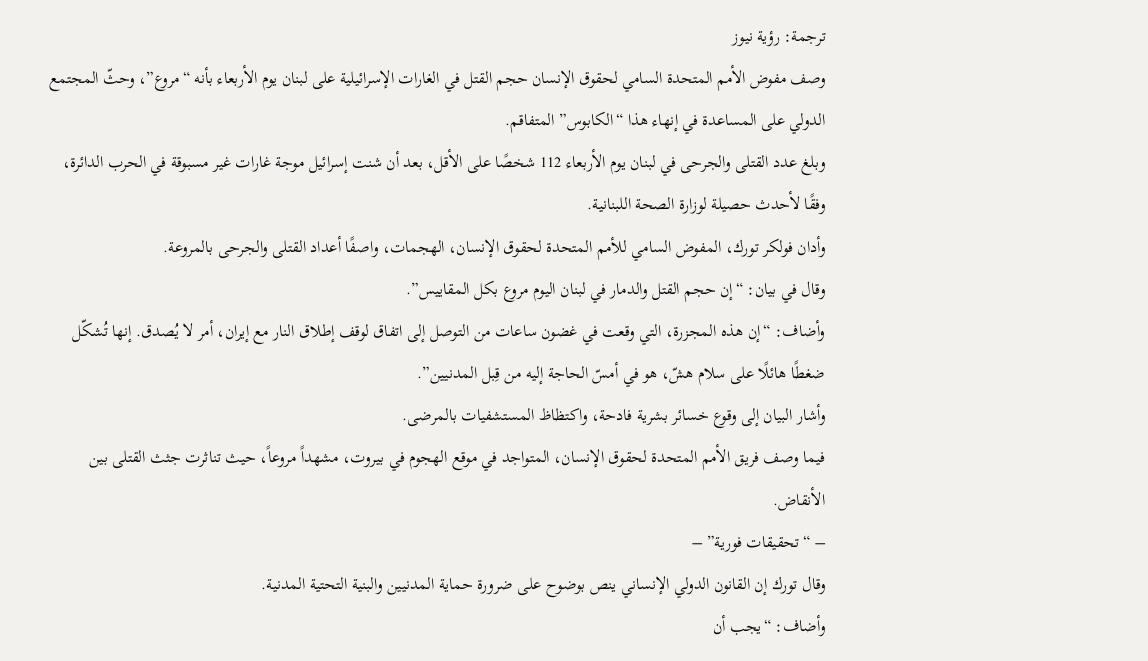ترجمة: رؤية نيوز
وصف مفوض الأمم المتحدة السامي لحقوق الإنسان حجم القتل في الغارات الإسرائيلية على لبنان يوم الأربعاء بأنه “مروع”، وحثّ المجتمع الدولي على المساعدة في إنهاء هذا “الكابوس” المتفاقم.
وبلغ عدد القتلى والجرحى في لبنان يوم الأربعاء 112 شخصًا على الأقل، بعد أن شنت إسرائيل موجة غارات غير مسبوقة في الحرب الدائرة، وفقًا لأحدث حصيلة لوزارة الصحة اللبنانية.
وأدان فولكر تورك، المفوض السامي للأمم المتحدة لحقوق الإنسان، الهجمات، واصفًا أعداد القتلى والجرحى بالمروعة.
وقال في بيان: “إن حجم القتل والدمار في لبنان اليوم مروع بكل المقاييس”.
وأضاف: “إن هذه المجزرة، التي وقعت في غضون ساعات من التوصل إلى اتفاق لوقف إطلاق النار مع إيران، أمر لا يُصدق. إنها تُشكّل ضغطًا هائلًا على سلام هشّ، هو في أمسّ الحاجة إليه من قِبل المدنيين”.
وأشار البيان إلى وقوع خسائر بشرية فادحة، واكتظاظ المستشفيات بالمرضى.
فيما وصف فريق الأمم المتحدة لحقوق الإنسان، المتواجد في موقع الهجوم في بيروت، مشهداً مروعاً، حيث تناثرت جثث القتلى بين الأنقاض.
– “تحقيقات فورية” –
وقال تورك إن القانون الدولي الإنساني ينص بوضوح على ضرورة حماية المدنيين والبنية التحتية المدنية.
وأضاف: “يجب أن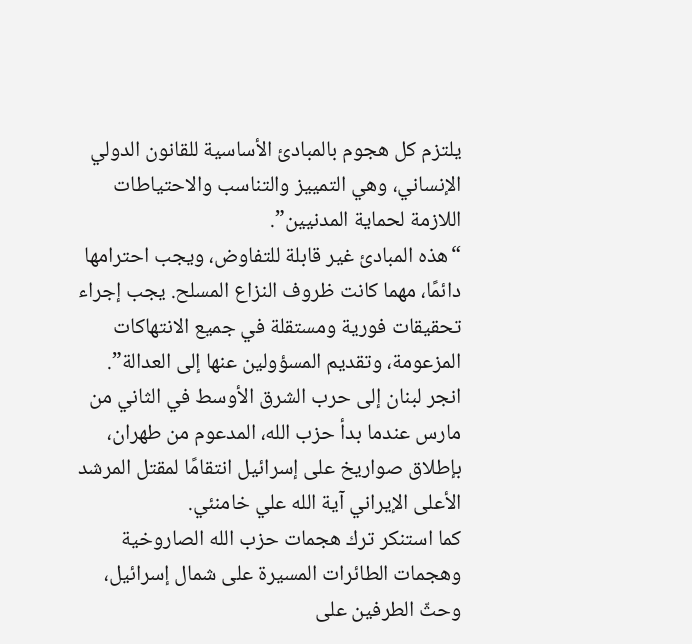يلتزم كل هجوم بالمبادئ الأساسية للقانون الدولي الإنساني، وهي التمييز والتناسب والاحتياطات اللازمة لحماية المدنيين”.
“هذه المبادئ غير قابلة للتفاوض، ويجب احترامها دائمًا، مهما كانت ظروف النزاع المسلح. يجب إجراء تحقيقات فورية ومستقلة في جميع الانتهاكات المزعومة، وتقديم المسؤولين عنها إلى العدالة”.
انجر لبنان إلى حرب الشرق الأوسط في الثاني من مارس عندما بدأ حزب الله، المدعوم من طهران، بإطلاق صواريخ على إسرائيل انتقامًا لمقتل المرشد الأعلى الإيراني آية الله علي خامنئي.
كما استنكر ترك هجمات حزب الله الصاروخية وهجمات الطائرات المسيرة على شمال إسرائيل، وحثّ الطرفين على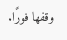وقفها فورًا.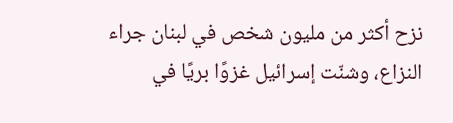نزح أكثر من مليون شخص في لبنان جراء النزاع، وشنّت إسرائيل غزوًا بريًا في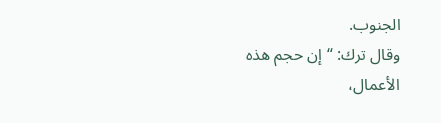الجنوب.
وقال ترك: “إن حجم هذه الأعمال،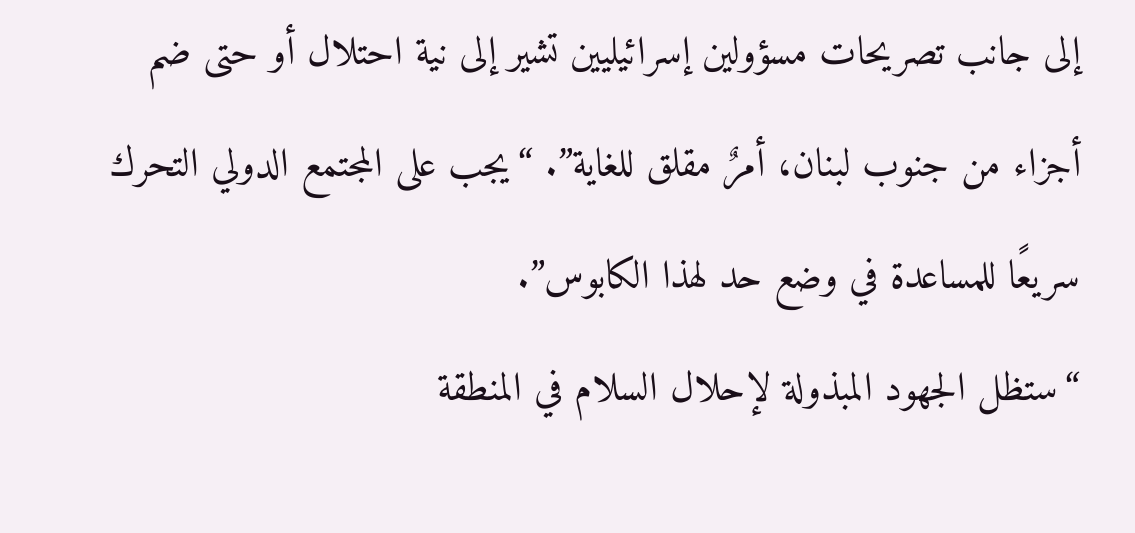إلى جانب تصريحات مسؤولين إسرائيليين تشير إلى نية احتلال أو حتى ضم أجزاء من جنوب لبنان، أمرٌ مقلق للغاية”. “يجب على المجتمع الدولي التحرك سريعًا للمساعدة في وضع حد لهذا الكابوس”.
“ستظل الجهود المبذولة لإحلال السلام في المنطقة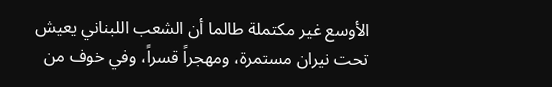الأوسع غير مكتملة طالما أن الشعب اللبناني يعيش تحت نيران مستمرة، ومهجراً قسراً، وفي خوف من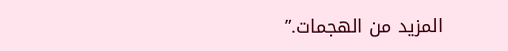المزيد من الهجمات.”